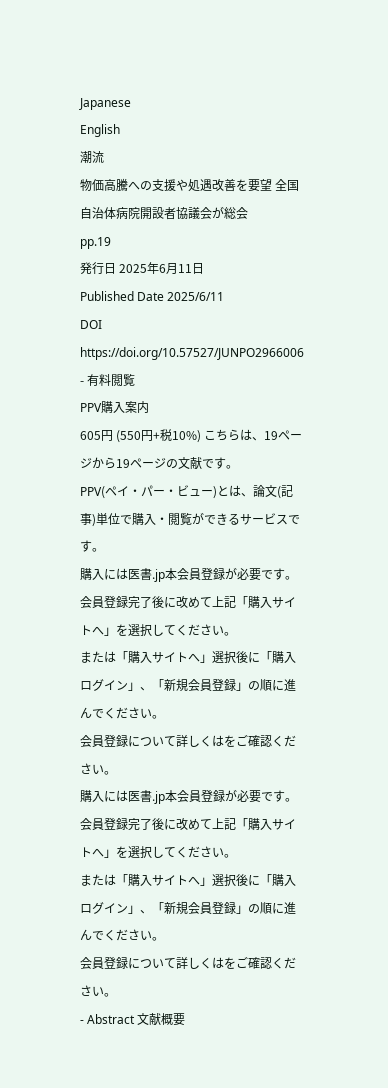Japanese
English
潮流
物価高騰への支援や処遇改善を要望 全国自治体病院開設者協議会が総会
pp.19
発行日 2025年6月11日
Published Date 2025/6/11
DOI https://doi.org/10.57527/JUNPO2966006
- 有料閲覧
PPV購入案内
605円 (550円+税10%) こちらは、19ページから19ページの文献です。
PPV(ペイ・パー・ビュー)とは、論文(記事)単位で購入・閲覧ができるサービスです。
購入には医書.jp本会員登録が必要です。
会員登録完了後に改めて上記「購入サイトへ」を選択してください。
または「購入サイトへ」選択後に「購入ログイン」、「新規会員登録」の順に進んでください。
会員登録について詳しくはをご確認ください。
購入には医書.jp本会員登録が必要です。
会員登録完了後に改めて上記「購入サイトへ」を選択してください。
または「購入サイトへ」選択後に「購入ログイン」、「新規会員登録」の順に進んでください。
会員登録について詳しくはをご確認ください。
- Abstract 文献概要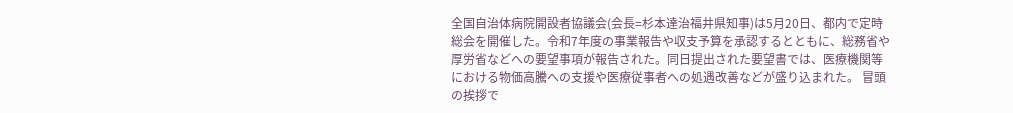全国自治体病院開設者協議会(会長=杉本達治福井県知事)は5月20日、都内で定時総会を開催した。令和7年度の事業報告や収支予算を承認するとともに、総務省や厚労省などへの要望事項が報告された。同日提出された要望書では、医療機関等における物価高騰への支援や医療従事者への処遇改善などが盛り込まれた。 冒頭の挨拶で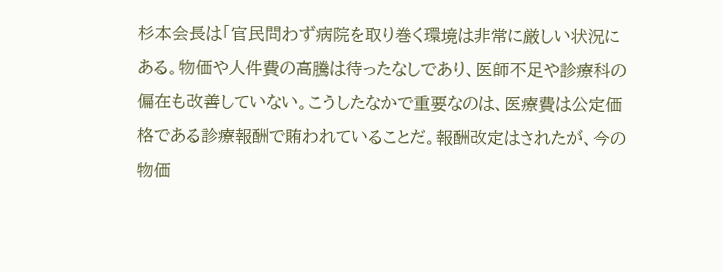杉本会長は「官民問わず病院を取り巻く環境は非常に厳しい状況にある。物価や人件費の高騰は待ったなしであり、医師不足や診療科の偏在も改善していない。こうしたなかで重要なのは、医療費は公定価格である診療報酬で賄われていることだ。報酬改定はされたが、今の物価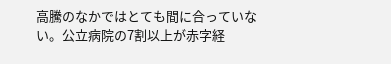高騰のなかではとても間に合っていない。公立病院の7割以上が赤字経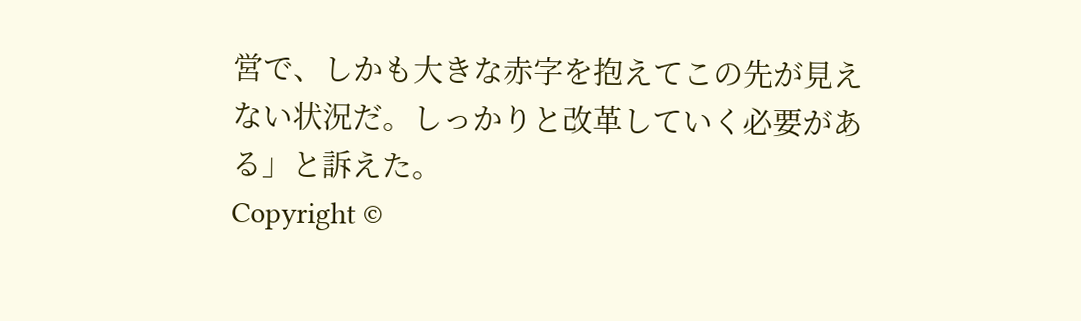営で、しかも大きな赤字を抱えてこの先が見えない状況だ。しっかりと改革していく必要がある」と訴えた。
Copyright ©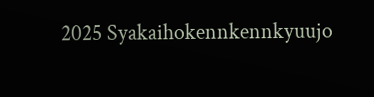2025 Syakaihokennkennkyuujo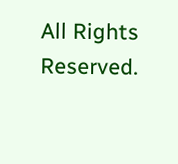All Rights Reserved.